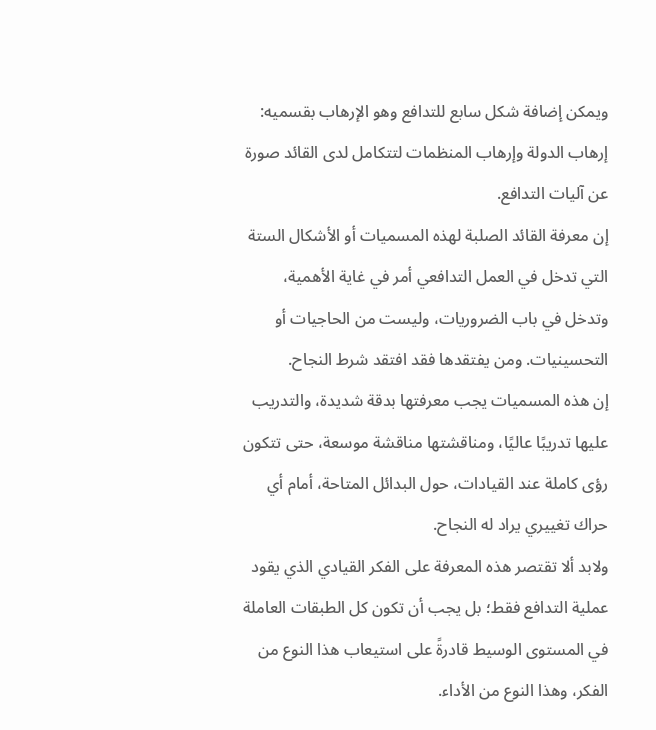ويمكن إضافة شكل سابع للتدافع وهو الإرهاب بقسميه: إرهاب الدولة وإرهاب المنظمات لتتكامل لدى القائد صورة عن آليات التدافع.
إن معرفة القائد الصلبة لهذه المسميات أو الأشكال الستة التي تدخل في العمل التدافعي أمر في غاية الأهمية، وتدخل في باب الضروريات، وليست من الحاجيات أو التحسينيات. ومن يفتقدها فقد افتقد شرط النجاح.
إن هذه المسميات يجب معرفتها بدقة شديدة، والتدريب عليها تدريبًا عاليًا، ومناقشتها مناقشة موسعة، حتى تتكون رؤى كاملة عند القيادات، حول البدائل المتاحة، أمام أي حراك تغييري يراد له النجاح.
ولابد ألا تقتصر هذه المعرفة على الفكر القيادي الذي يقود عملية التدافع فقط؛ بل يجب أن تكون كل الطبقات العاملة في المستوى الوسيط قادرةً على استيعاب هذا النوع من الفكر، وهذا النوع من الأداء.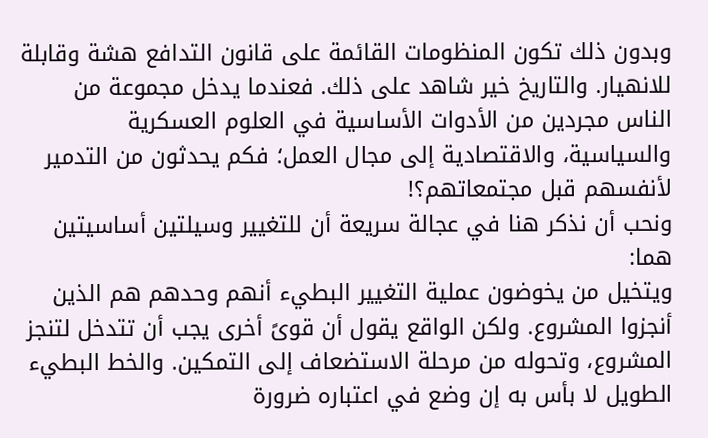وبدون ذلك تكون المنظومات القائمة على قانون التدافع هشة وقابلة للانهيار. والتاريخ خير شاهد على ذلك. فعندما يدخل مجموعة من الناس مجردين من الأدوات الأساسية في العلوم العسكرية والسياسية، والاقتصادية إلى مجال العمل؛ فكم يحدثون من التدمير لأنفسهم قبل مجتمعاتهم؟!
ونحب أن نذكر هنا في عجالة سريعة أن للتغيير وسيلتين أساسيتين هما:
ويتخيل من يخوضون عملية التغيير البطيء أنهم وحدهم هم الذين أنجزوا المشروع. ولكن الواقع يقول أن قوىً أخرى يجب أن تتدخل لتنجز المشروع، وتحوله من مرحلة الاستضعاف إلى التمكين. والخط البطيء الطويل لا بأس به إن وضع في اعتباره ضرورة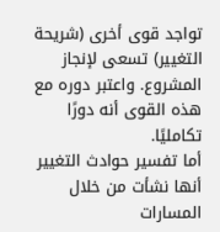تواجد قوى أخرى (شريحة التغيير) تسعى لإنجاز المشروع. واعتبر دوره مع هذه القوى أنه دورًا تكامليًا.
أما تفسير حوادث التغيير أنها نشأت من خلال المسارات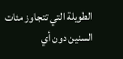الطويلة التي تتجاوز مئات السنين دون أي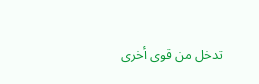تدخل من قوى أخرى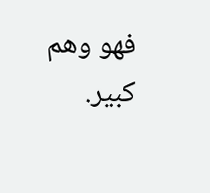فهو وهم كبير.